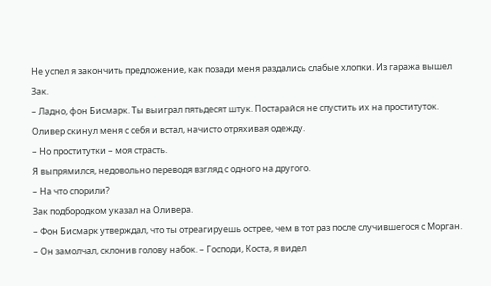Не успел я закончить предложение, как позади меня раздались слабые хлопки. Из гаража вышел Зак.
– Ладно, фон Бисмарк. Ты выиграл пятьдесят штук. Постарайся не спустить их на проституток.
Оливер скинул меня с себя и встал, начисто отряхивая одежду.
– Но проститутки – моя страсть.
Я выпрямился, недовольно переводя взгляд с одного на другого.
– На что спорили?
Зак подбородком указал на Оливера.
– Фон Бисмарк утверждал, что ты отреагируешь острее, чем в тот раз после случившегося с Морган. – Он замолчал, склонив голову набок. – Господи, Коста, я видел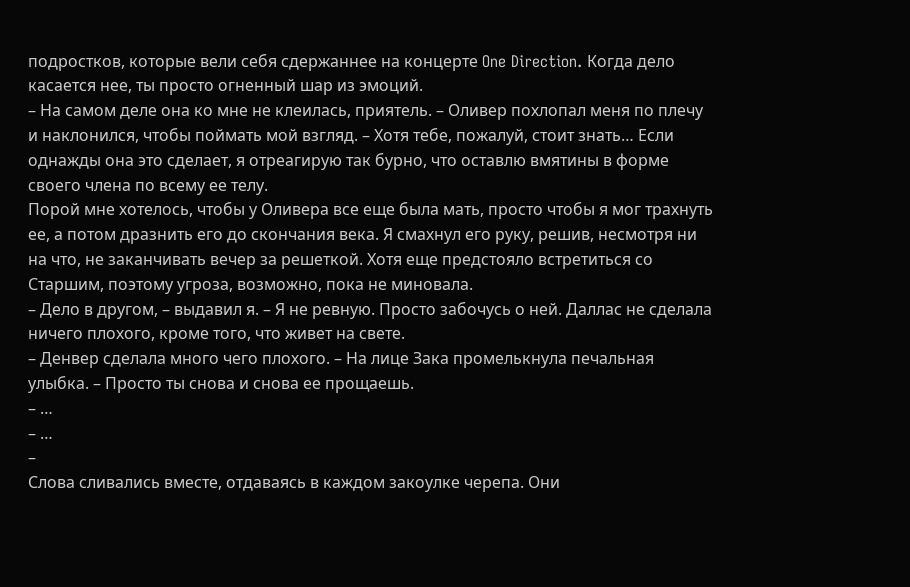подростков, которые вели себя сдержаннее на концерте One Direction. Когда дело касается нее, ты просто огненный шар из эмоций.
– На самом деле она ко мне не клеилась, приятель. – Оливер похлопал меня по плечу и наклонился, чтобы поймать мой взгляд. – Хотя тебе, пожалуй, стоит знать… Если однажды она это сделает, я отреагирую так бурно, что оставлю вмятины в форме своего члена по всему ее телу.
Порой мне хотелось, чтобы у Оливера все еще была мать, просто чтобы я мог трахнуть ее, а потом дразнить его до скончания века. Я смахнул его руку, решив, несмотря ни на что, не заканчивать вечер за решеткой. Хотя еще предстояло встретиться со Старшим, поэтому угроза, возможно, пока не миновала.
– Дело в другом, – выдавил я. – Я не ревную. Просто забочусь о ней. Даллас не сделала ничего плохого, кроме того, что живет на свете.
– Денвер сделала много чего плохого. – На лице Зака промелькнула печальная улыбка. – Просто ты снова и снова ее прощаешь.
– …
– …
–
Слова сливались вместе, отдаваясь в каждом закоулке черепа. Они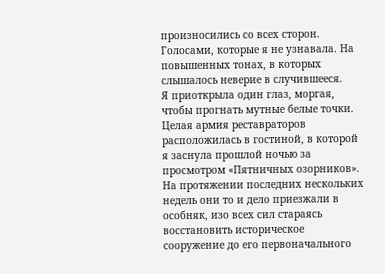произносились со всех сторон. Голосами, которые я не узнавала. На повышенных тонах, в которых слышалось неверие в случившееся.
Я приоткрыла один глаз, моргая, чтобы прогнать мутные белые точки. Целая армия реставраторов расположилась в гостиной, в которой я заснула прошлой ночью за просмотром «Пятничных озорников».
На протяжении последних нескольких недель они то и дело приезжали в особняк, изо всех сил стараясь восстановить историческое сооружение до его первоначального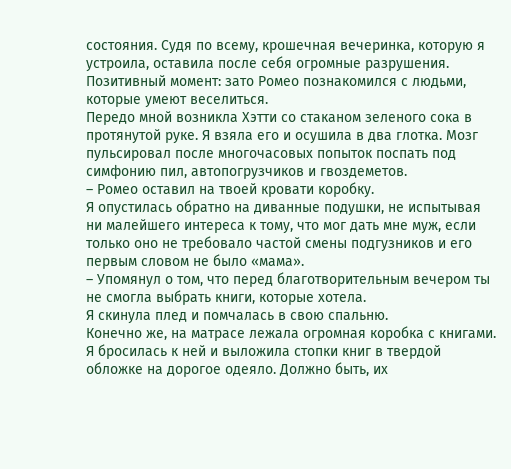состояния. Судя по всему, крошечная вечеринка, которую я устроила, оставила после себя огромные разрушения. Позитивный момент: зато Ромео познакомился с людьми, которые умеют веселиться.
Передо мной возникла Хэтти со стаканом зеленого сока в протянутой руке. Я взяла его и осушила в два глотка. Мозг пульсировал после многочасовых попыток поспать под симфонию пил, автопогрузчиков и гвоздеметов.
– Ромео оставил на твоей кровати коробку.
Я опустилась обратно на диванные подушки, не испытывая ни малейшего интереса к тому, что мог дать мне муж, если только оно не требовало частой смены подгузников и его первым словом не было «мама».
– Упомянул о том, что перед благотворительным вечером ты не смогла выбрать книги, которые хотела.
Я скинула плед и помчалась в свою спальню.
Конечно же, на матрасе лежала огромная коробка с книгами.
Я бросилась к ней и выложила стопки книг в твердой обложке на дорогое одеяло. Должно быть, их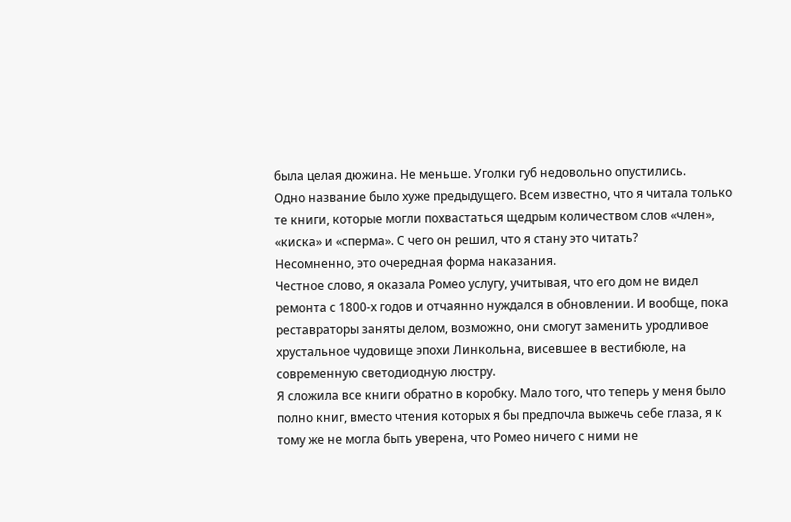была целая дюжина. Не меньше. Уголки губ недовольно опустились.
Одно название было хуже предыдущего. Всем известно, что я читала только те книги, которые могли похвастаться щедрым количеством слов «член», «киска» и «сперма». С чего он решил, что я стану это читать?
Несомненно, это очередная форма наказания.
Честное слово, я оказала Ромео услугу, учитывая, что его дом не видел ремонта с 1800-х годов и отчаянно нуждался в обновлении. И вообще, пока реставраторы заняты делом, возможно, они смогут заменить уродливое хрустальное чудовище эпохи Линкольна, висевшее в вестибюле, на современную светодиодную люстру.
Я сложила все книги обратно в коробку. Мало того, что теперь у меня было полно книг, вместо чтения которых я бы предпочла выжечь себе глаза, я к тому же не могла быть уверена, что Ромео ничего с ними не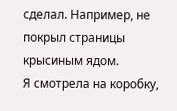сделал. Например, не покрыл страницы крысиным ядом.
Я смотрела на коробку,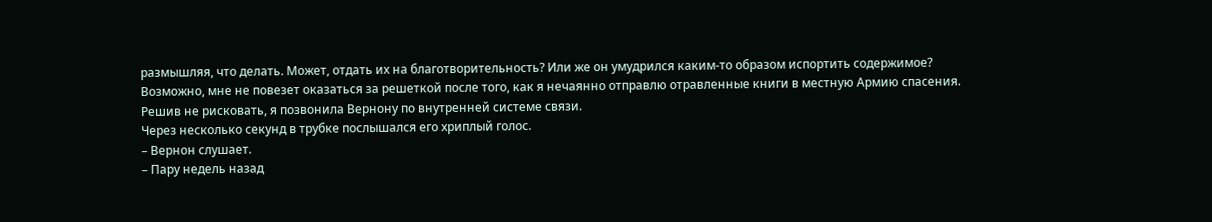размышляя, что делать. Может, отдать их на благотворительность? Или же он умудрился каким-то образом испортить содержимое? Возможно, мне не повезет оказаться за решеткой после того, как я нечаянно отправлю отравленные книги в местную Армию спасения.
Решив не рисковать, я позвонила Вернону по внутренней системе связи.
Через несколько секунд в трубке послышался его хриплый голос.
– Вернон слушает.
– Пару недель назад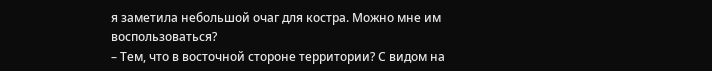я заметила небольшой очаг для костра. Можно мне им воспользоваться?
– Тем, что в восточной стороне территории? С видом на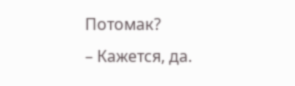Потомак?
– Кажется, да.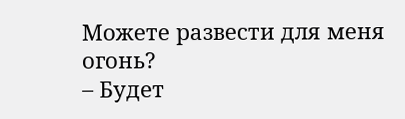Можете развести для меня огонь?
– Будет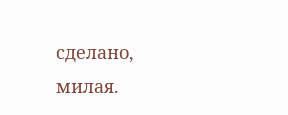сделано, милая.